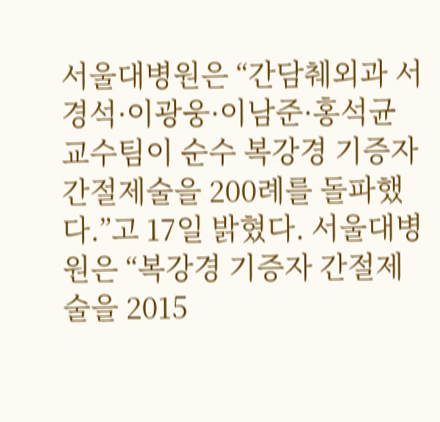서울대병원은 “간담췌외과 서경석·이광웅·이남준·홍석균 교수팀이 순수 복강경 기증자 간절제술을 200례를 돌파했다.”고 17일 밝혔다. 서울대병원은 “복강경 기증자 간절제술을 2015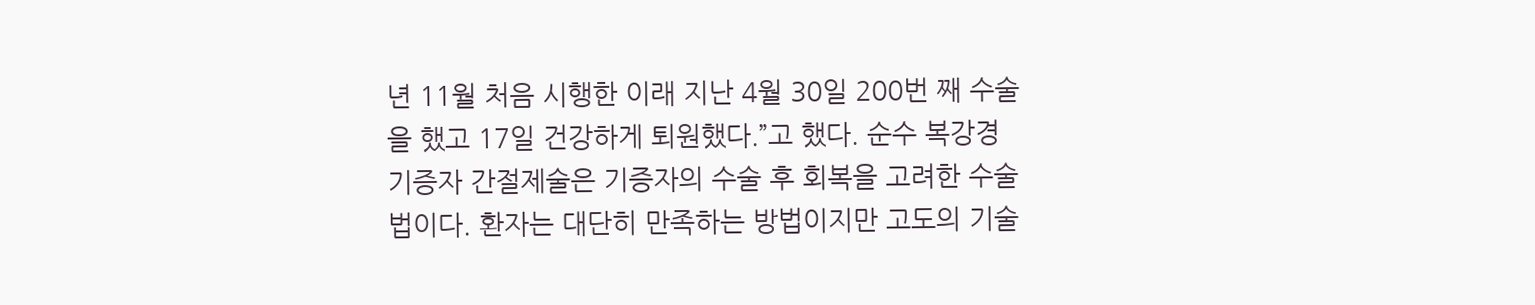년 11월 처음 시행한 이래 지난 4월 30일 200번 째 수술을 했고 17일 건강하게 퇴원했다.”고 했다. 순수 복강경 기증자 간절제술은 기증자의 수술 후 회복을 고려한 수술법이다. 환자는 대단히 만족하는 방법이지만 고도의 기술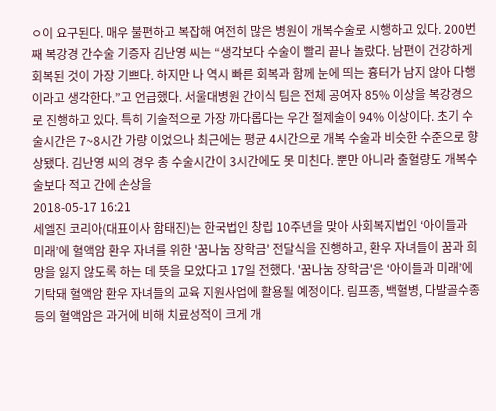ㅇ이 요구된다. 매우 불편하고 복잡해 여전히 많은 병원이 개복수술로 시행하고 있다. 200번 째 복강경 간수술 기증자 김난영 씨는 “생각보다 수술이 빨리 끝나 놀랐다. 남편이 건강하게 회복된 것이 가장 기쁘다. 하지만 나 역시 빠른 회복과 함께 눈에 띄는 흉터가 남지 않아 다행이라고 생각한다.”고 언급했다. 서울대병원 간이식 팀은 전체 공여자 85% 이상을 복강경으로 진행하고 있다. 특히 기술적으로 가장 까다롭다는 우간 절제술이 94% 이상이다. 초기 수술시간은 7~8시간 가량 이었으나 최근에는 평균 4시간으로 개복 수술과 비슷한 수준으로 향상됐다. 김난영 씨의 경우 총 수술시간이 3시간에도 못 미친다. 뿐만 아니라 출혈량도 개복수술보다 적고 간에 손상을
2018-05-17 16:21
세엘진 코리아(대표이사 함태진)는 한국법인 창립 10주년을 맞아 사회복지법인 ‘아이들과 미래’에 혈액암 환우 자녀를 위한 '꿈나눔 장학금' 전달식을 진행하고, 환우 자녀들이 꿈과 희망을 잃지 않도록 하는 데 뜻을 모았다고 17일 전했다. '꿈나눔 장학금'은 ‘아이들과 미래’에 기탁돼 혈액암 환우 자녀들의 교육 지원사업에 활용될 예정이다. 림프종, 백혈병, 다발골수종 등의 혈액암은 과거에 비해 치료성적이 크게 개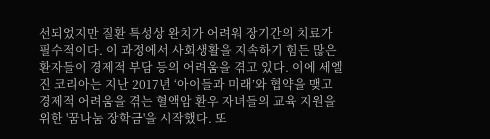선되었지만 질환 특성상 완치가 어려워 장기간의 치료가 필수적이다. 이 과정에서 사회생활을 지속하기 힘든 많은 환자들이 경제적 부담 등의 어려움을 겪고 있다. 이에 세엘진 코리아는 지난 2017년 ‘아이들과 미래’와 협약을 맺고 경제적 어려움을 겪는 혈액암 환우 자녀들의 교육 지원을 위한 '꿈나눔 장학금'을 시작했다. 또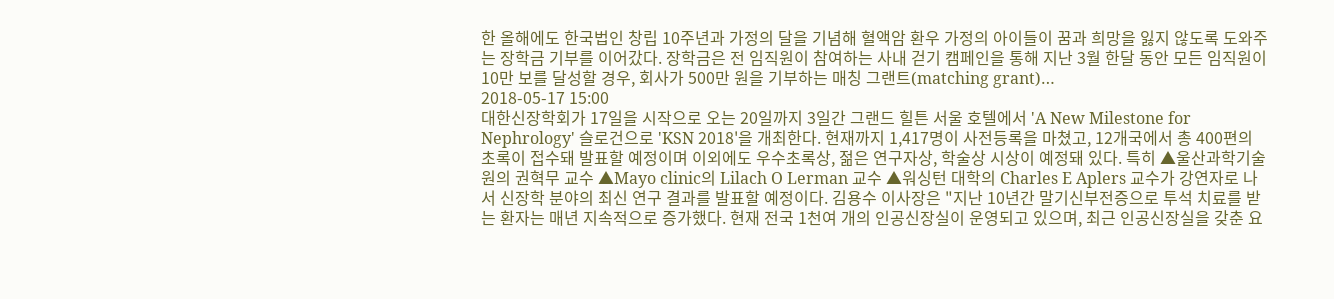한 올해에도 한국법인 창립 10주년과 가정의 달을 기념해 혈액암 환우 가정의 아이들이 꿈과 희망을 잃지 않도록 도와주는 장학금 기부를 이어갔다. 장학금은 전 임직원이 참여하는 사내 걷기 캠페인을 통해 지난 3월 한달 동안 모든 임직원이 10만 보를 달성할 경우, 회사가 500만 원을 기부하는 매칭 그랜트(matching grant)…
2018-05-17 15:00
대한신장학회가 17일을 시작으로 오는 20일까지 3일간 그랜드 힐튼 서울 호텔에서 'A New Milestone for Nephrology' 슬로건으로 'KSN 2018'을 개최한다. 현재까지 1,417명이 사전등록을 마쳤고, 12개국에서 총 400편의 초록이 접수돼 발표할 예정이며 이외에도 우수초록상, 젊은 연구자상, 학술상 시상이 예정돼 있다. 특히 ▲울산과학기술원의 권혁무 교수 ▲Mayo clinic의 Lilach O Lerman 교수 ▲워싱턴 대학의 Charles E Aplers 교수가 강연자로 나서 신장학 분야의 최신 연구 결과를 발표할 예정이다. 김용수 이사장은 "지난 10년간 말기신부전증으로 투석 치료를 받는 환자는 매년 지속적으로 증가했다. 현재 전국 1천여 개의 인공신장실이 운영되고 있으며, 최근 인공신장실을 갖춘 요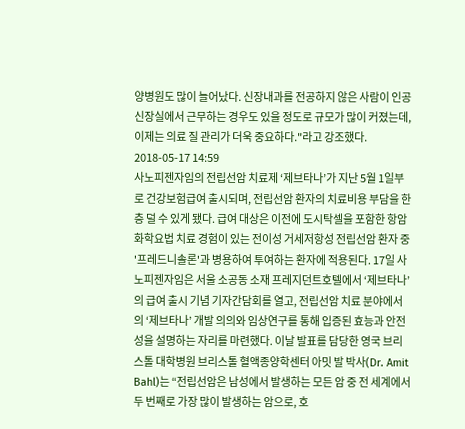양병원도 많이 늘어났다. 신장내과를 전공하지 않은 사람이 인공신장실에서 근무하는 경우도 있을 정도로 규모가 많이 커졌는데, 이제는 의료 질 관리가 더욱 중요하다."라고 강조했다.
2018-05-17 14:59
사노피젠자임의 전립선암 치료제 ‘제브타나’가 지난 5월 1일부로 건강보험급여 출시되며, 전립선암 환자의 치료비용 부담을 한층 덜 수 있게 됐다. 급여 대상은 이전에 도시탁셀을 포함한 항암화학요법 치료 경험이 있는 전이성 거세저항성 전립선암 환자 중 '프레드니솔론'과 병용하여 투여하는 환자에 적용된다. 17일 사노피젠자임은 서울 소공동 소재 프레지던트호텔에서 ‘제브타나’의 급여 출시 기념 기자간담회를 열고, 전립선암 치료 분야에서의 ‘제브타나’ 개발 의의와 임상연구를 통해 입증된 효능과 안전성을 설명하는 자리를 마련했다. 이날 발표를 담당한 영국 브리스톨 대학병원 브리스톨 혈액종양학센터 아밋 발 박사(Dr. Amit Bahl)는 “전립선암은 남성에서 발생하는 모든 암 중 전 세계에서 두 번째로 가장 많이 발생하는 암으로, 호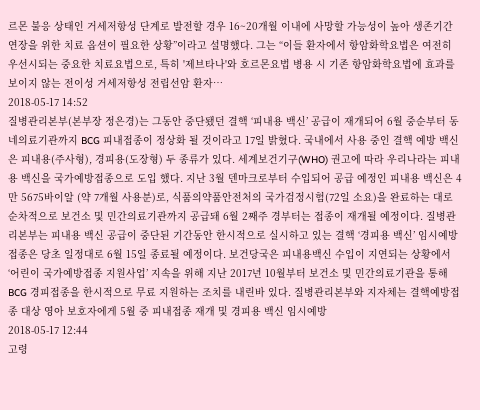르몬 불응 상태인 거세저항성 단계로 발전할 경우 16~20개월 이내에 사망할 가능성이 높아 생존기간 연장을 위한 치료 옵션이 필요한 상황”이라고 설명했다. 그는 “이들 환자에서 항암화학요법은 여전히 우선시되는 중요한 치료요법으로, 특히 '제브타나'와 호르몬요법 병용 시 기존 항암화학요법에 효과를 보이지 않는 전이성 거세저항성 전립선암 환자…
2018-05-17 14:52
질병관리본부(본부장 정은경)는 그동안 중단됐던 결핵 ‘피내용 백신’ 공급이 재개되어 6월 중순부터 동네의료기관까지 BCG 피내접종이 정상화 될 것이라고 17일 밝혔다. 국내에서 사용 중인 결핵 예방 백신은 피내용(주사형), 경피용(도장형) 두 종류가 있다. 세계보건기구(WHO) 권고에 따라 우리나라는 피내용 백신을 국가예방접종으로 도입 했다. 지난 3월 덴마크로부터 수입되어 공급 예정인 피내용 백신은 4만 5675바이알 (약 7개월 사용분)로, 식품의약품안전처의 국가검정시험(72일 소요)을 완료하는 대로 순차적으로 보건소 및 민간의료기관까지 공급돼 6월 2째주 경부터는 접종이 재개될 예정이다. 질병관리본부는 피내용 백신 공급이 중단된 기간동안 한시적으로 실시하고 있는 결핵 ‘경피용 백신’ 임시예방접종은 당초 일정대로 6월 15일 종료될 예정이다. 보건당국은 피내용백신 수입이 지연되는 상황에서 ‘어린이 국가예방접종 지원사업’ 지속을 위해 지난 2017년 10월부터 보건소 및 민간의료기관을 통해 BCG 경피접종을 한시적으로 무료 지원하는 조치를 내린바 있다. 질병관리본부와 지자체는 결핵예방접종 대상 영아 보호자에게 5월 중 피내접종 재개 및 경피용 백신 임시예방
2018-05-17 12:44
고령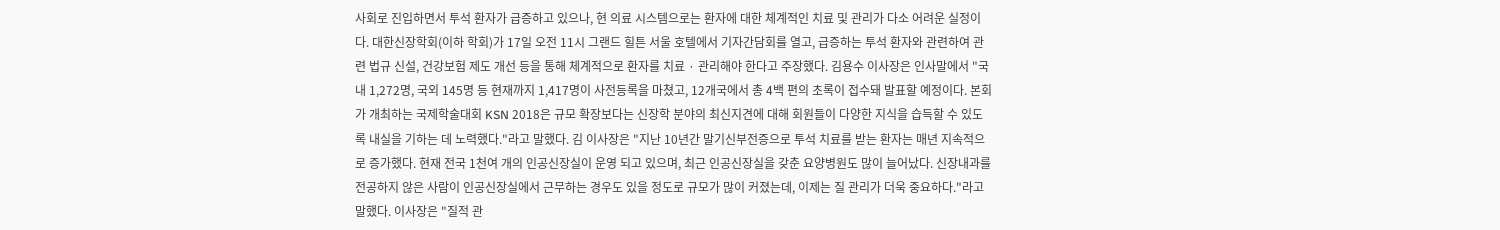사회로 진입하면서 투석 환자가 급증하고 있으나, 현 의료 시스템으로는 환자에 대한 체계적인 치료 및 관리가 다소 어려운 실정이다. 대한신장학회(이하 학회)가 17일 오전 11시 그랜드 힐튼 서울 호텔에서 기자간담회를 열고, 급증하는 투석 환자와 관련하여 관련 법규 신설, 건강보험 제도 개선 등을 통해 체계적으로 환자를 치료 · 관리해야 한다고 주장했다. 김용수 이사장은 인사말에서 "국내 1,272명, 국외 145명 등 현재까지 1,417명이 사전등록을 마쳤고, 12개국에서 총 4백 편의 초록이 접수돼 발표할 예정이다. 본회가 개최하는 국제학술대회 KSN 2018은 규모 확장보다는 신장학 분야의 최신지견에 대해 회원들이 다양한 지식을 습득할 수 있도록 내실을 기하는 데 노력했다."라고 말했다. 김 이사장은 "지난 10년간 말기신부전증으로 투석 치료를 받는 환자는 매년 지속적으로 증가했다. 현재 전국 1천여 개의 인공신장실이 운영 되고 있으며, 최근 인공신장실을 갖춘 요양병원도 많이 늘어났다. 신장내과를 전공하지 않은 사람이 인공신장실에서 근무하는 경우도 있을 정도로 규모가 많이 커졌는데, 이제는 질 관리가 더욱 중요하다."라고 말했다. 이사장은 "질적 관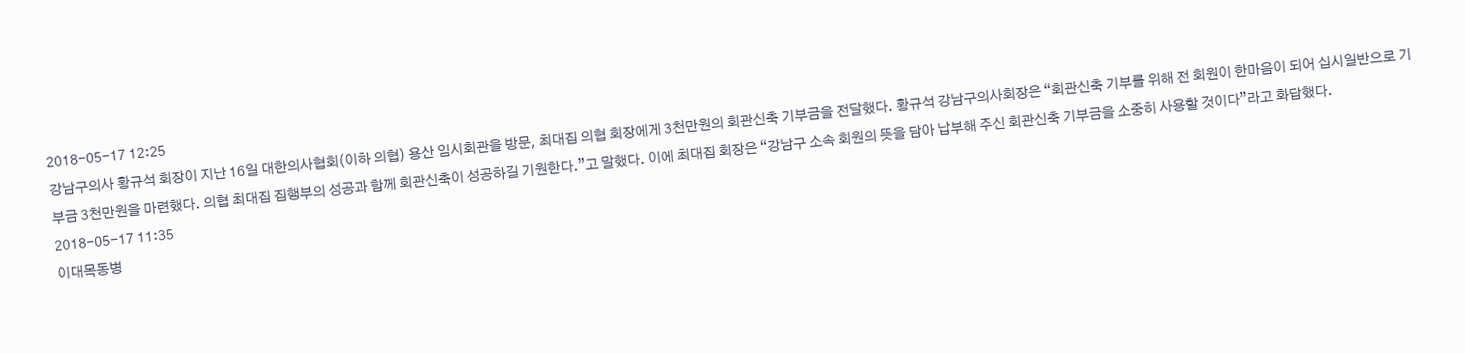2018-05-17 12:25
강남구의사 황규석 회장이 지난 16일 대한의사협회(이하 의협) 용산 임시회관을 방문, 최대집 의협 회장에게 3천만원의 회관신축 기부금을 전달했다. 황규석 강남구의사회장은 “회관신축 기부를 위해 전 회원이 한마음이 되어 십시일반으로 기부금 3천만원을 마련했다. 의협 최대집 집행부의 성공과 함께 회관신축이 성공하길 기원한다.”고 말했다. 이에 최대집 회장은 “강남구 소속 회원의 뜻을 담아 납부해 주신 회관신축 기부금을 소중히 사용할 것이다”라고 화답했다.
2018-05-17 11:35
이대목동병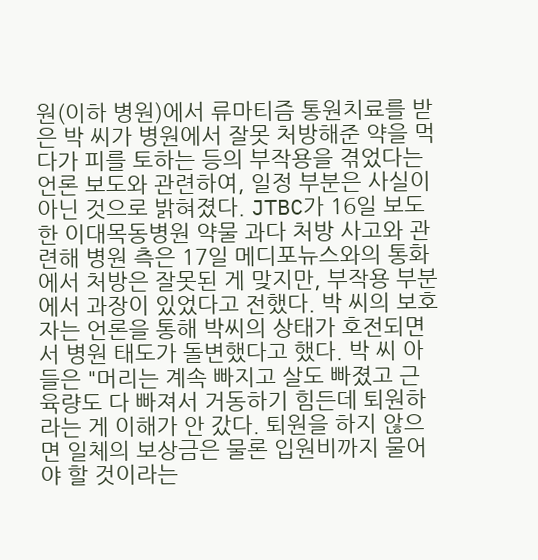원(이하 병원)에서 류마티즘 통원치료를 받은 박 씨가 병원에서 잘못 처방해준 약을 먹다가 피를 토하는 등의 부작용을 겪었다는 언론 보도와 관련하여, 일정 부분은 사실이 아닌 것으로 밝혀졌다. JTBC가 16일 보도한 이대목동병원 약물 과다 처방 사고와 관련해 병원 측은 17일 메디포뉴스와의 통화에서 처방은 잘못된 게 맞지만, 부작용 부분에서 과장이 있었다고 전했다. 박 씨의 보호자는 언론을 통해 박씨의 상태가 호전되면서 병원 태도가 돌변했다고 했다. 박 씨 아들은 "머리는 계속 빠지고 살도 빠졌고 근육량도 다 빠져서 거동하기 힘든데 퇴원하라는 게 이해가 안 갔다. 퇴원을 하지 않으면 일체의 보상금은 물론 입원비까지 물어야 할 것이라는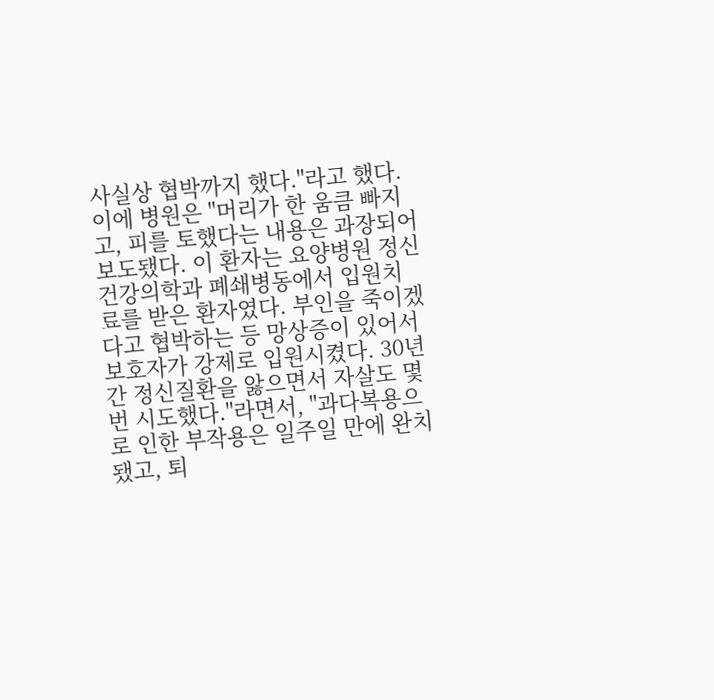사실상 협박까지 했다."라고 했다. 이에 병원은 "머리가 한 움큼 빠지고, 피를 토했다는 내용은 과장되어 보도됐다. 이 환자는 요양병원 정신건강의학과 폐쇄병동에서 입원치료를 받은 환자였다. 부인을 죽이겠다고 협박하는 등 망상증이 있어서 보호자가 강제로 입원시켰다. 30년간 정신질환을 앓으면서 자살도 몇 번 시도했다."라면서, "과다복용으로 인한 부작용은 일주일 만에 완치됐고, 퇴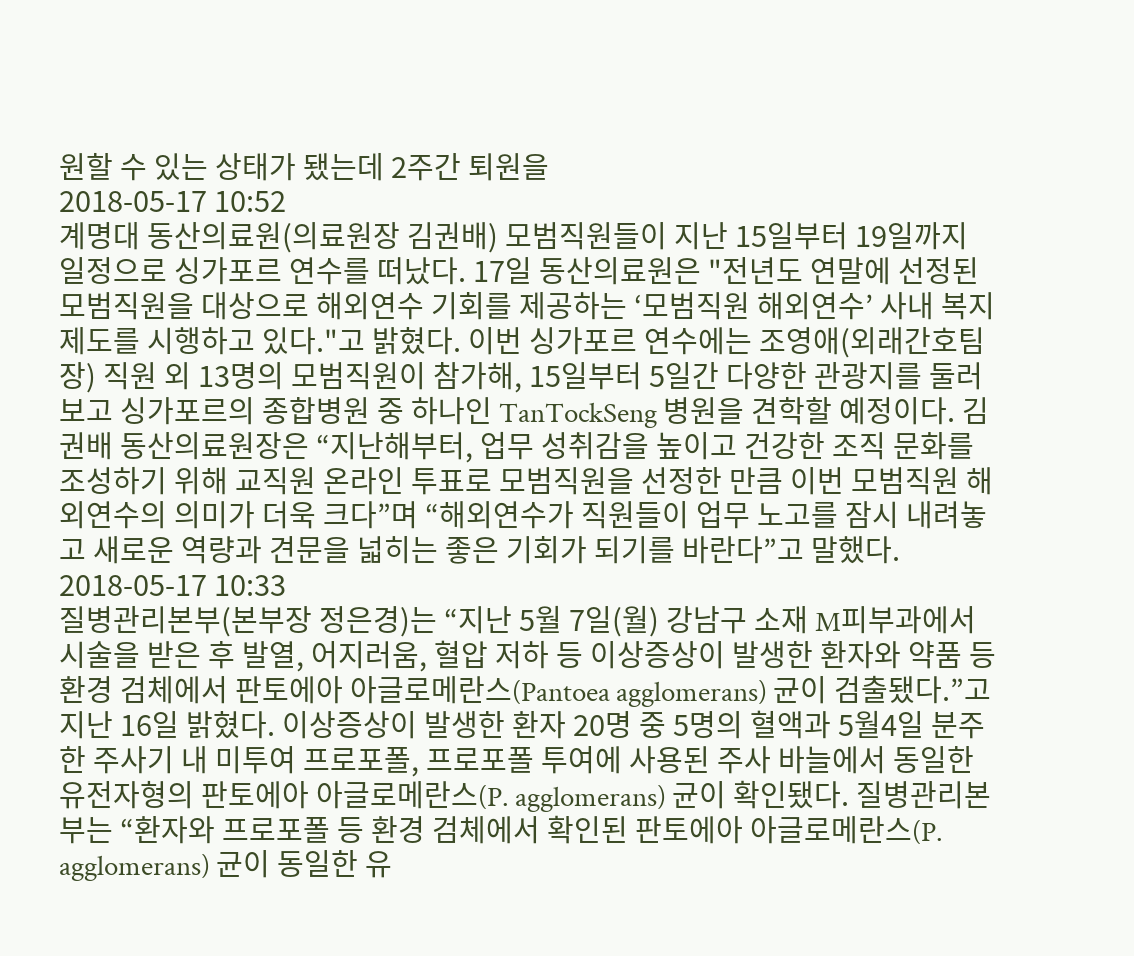원할 수 있는 상태가 됐는데 2주간 퇴원을
2018-05-17 10:52
계명대 동산의료원(의료원장 김권배) 모범직원들이 지난 15일부터 19일까지 일정으로 싱가포르 연수를 떠났다. 17일 동산의료원은 "전년도 연말에 선정된 모범직원을 대상으로 해외연수 기회를 제공하는 ‘모범직원 해외연수’ 사내 복지제도를 시행하고 있다."고 밝혔다. 이번 싱가포르 연수에는 조영애(외래간호팀장) 직원 외 13명의 모범직원이 참가해, 15일부터 5일간 다양한 관광지를 둘러보고 싱가포르의 종합병원 중 하나인 TanTockSeng 병원을 견학할 예정이다. 김권배 동산의료원장은 “지난해부터, 업무 성취감을 높이고 건강한 조직 문화를 조성하기 위해 교직원 온라인 투표로 모범직원을 선정한 만큼 이번 모범직원 해외연수의 의미가 더욱 크다”며 “해외연수가 직원들이 업무 노고를 잠시 내려놓고 새로운 역량과 견문을 넓히는 좋은 기회가 되기를 바란다”고 말했다.
2018-05-17 10:33
질병관리본부(본부장 정은경)는 “지난 5월 7일(월) 강남구 소재 M피부과에서 시술을 받은 후 발열, 어지러움, 혈압 저하 등 이상증상이 발생한 환자와 약품 등 환경 검체에서 판토에아 아글로메란스(Pantoea agglomerans) 균이 검출됐다.”고 지난 16일 밝혔다. 이상증상이 발생한 환자 20명 중 5명의 혈액과 5월4일 분주한 주사기 내 미투여 프로포폴, 프로포폴 투여에 사용된 주사 바늘에서 동일한 유전자형의 판토에아 아글로메란스(P. agglomerans) 균이 확인됐다. 질병관리본부는 “환자와 프로포폴 등 환경 검체에서 확인된 판토에아 아글로메란스(P. agglomerans) 균이 동일한 유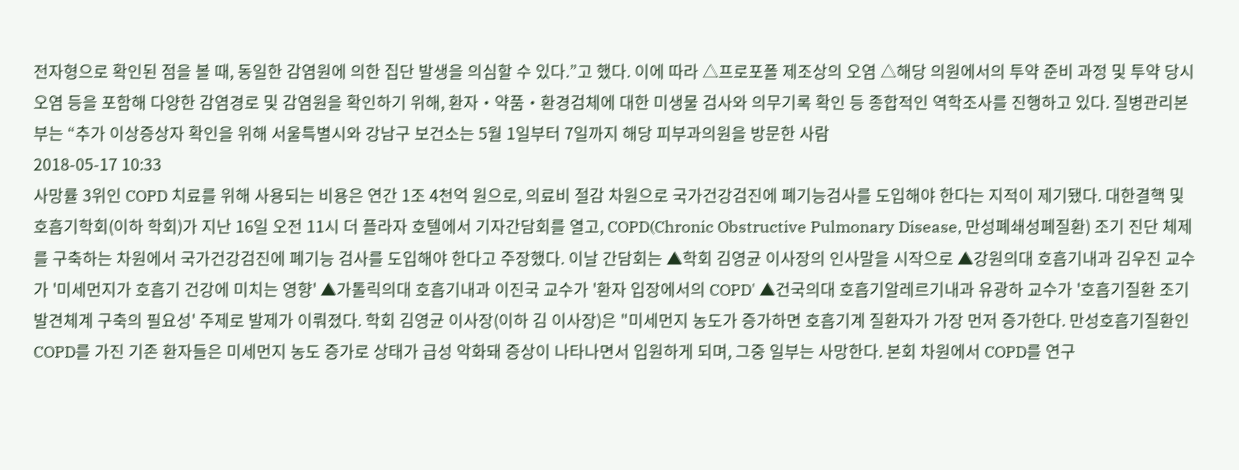전자형으로 확인된 점을 볼 때, 동일한 감염원에 의한 집단 발생을 의심할 수 있다.”고 했다. 이에 따라 △프로포폴 제조상의 오염 △해당 의원에서의 투약 준비 과정 및 투약 당시 오염 등을 포함해 다양한 감염경로 및 감염원을 확인하기 위해, 환자‧약품‧환경검체에 대한 미생물 검사와 의무기록 확인 등 종합적인 역학조사를 진행하고 있다. 질병관리본부는 “추가 이상증상자 확인을 위해 서울특별시와 강남구 보건소는 5월 1일부터 7일까지 해당 피부과의원을 방문한 사람
2018-05-17 10:33
사망률 3위인 COPD 치료를 위해 사용되는 비용은 연간 1조 4천억 원으로, 의료비 절감 차원으로 국가건강검진에 폐기능검사를 도입해야 한다는 지적이 제기됐다. 대한결핵 및 호흡기학회(이하 학회)가 지난 16일 오전 11시 더 플라자 호텔에서 기자간담회를 열고, COPD(Chronic Obstructive Pulmonary Disease, 만성폐쇄성폐질환) 조기 진단 체제를 구축하는 차원에서 국가건강검진에 폐기능 검사를 도입해야 한다고 주장했다. 이날 간담회는 ▲학회 김영균 이사장의 인사말을 시작으로 ▲강원의대 호흡기내과 김우진 교수가 '미세먼지가 호흡기 건강에 미치는 영향' ▲가톨릭의대 호흡기내과 이진국 교수가 '환자 입장에서의 COPD' ▲건국의대 호흡기알레르기내과 유광하 교수가 '호흡기질환 조기발견체계 구축의 필요성' 주제로 발제가 이뤄졌다. 학회 김영균 이사장(이하 김 이사장)은 "미세먼지 농도가 증가하면 호흡기계 질환자가 가장 먼저 증가한다. 만성호흡기질환인 COPD를 가진 기존 환자들은 미세먼지 농도 증가로 상태가 급성 악화돼 증상이 나타나면서 입원하게 되며, 그중 일부는 사망한다. 본회 차원에서 COPD를 연구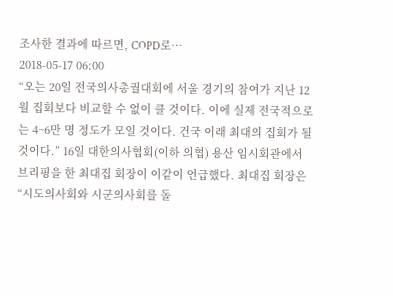조사한 결과에 따르면, COPD로…
2018-05-17 06:00
“오는 20일 전국의사총궐대회에 서울 경기의 참여가 지난 12월 집회보다 비교할 수 없이 클 것이다. 이에 실제 전국적으로는 4~6만 명 정도가 모일 것이다. 건국 이래 최대의 집회가 될 것이다.” 16일 대한의사협회(이하 의협) 용산 임시회관에서 브리핑을 한 최대집 회장이 이같이 언급했다. 최대집 회장은 “시도의사회와 시군의사회를 돌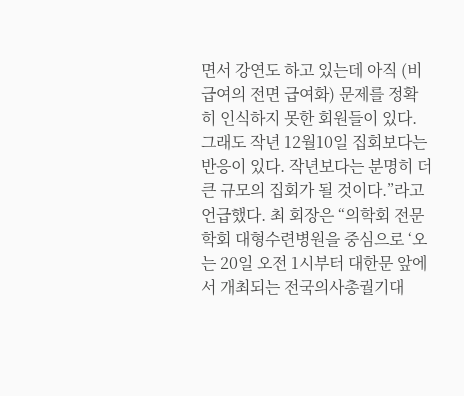면서 강연도 하고 있는데 아직 (비급여의 전면 급여화) 문제를 정확히 인식하지 못한 회원들이 있다. 그래도 작년 12월10일 집회보다는 반응이 있다. 작년보다는 분명히 더 큰 규모의 집회가 될 것이다.”라고 언급했다. 최 회장은 “의학회 전문학회 대형수련병원을 중심으로 ‘오는 20일 오전 1시부터 대한문 앞에서 개최되는 전국의사총궐기대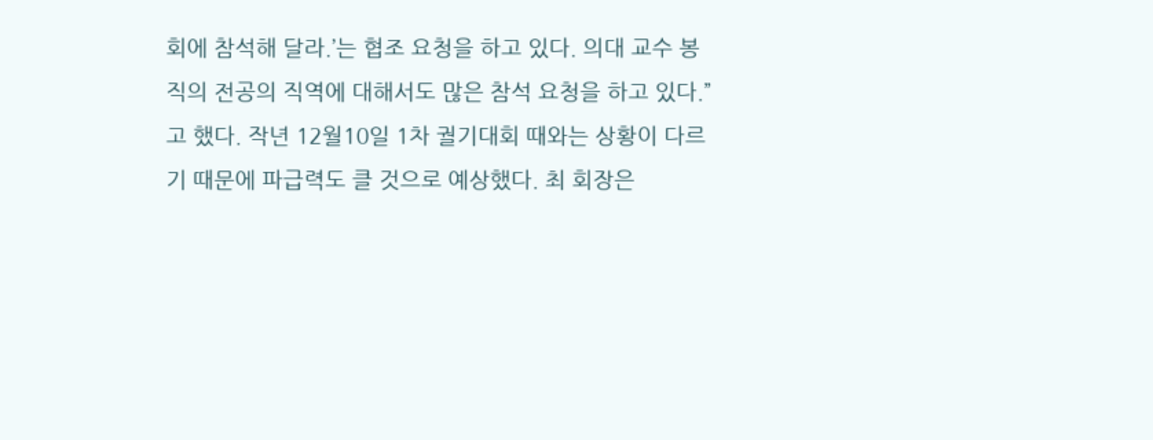회에 참석해 달라.’는 협조 요청을 하고 있다. 의대 교수 봉직의 전공의 직역에 대해서도 많은 참석 요청을 하고 있다.”고 했다. 작년 12월10일 1차 궐기대회 때와는 상황이 다르기 때문에 파급력도 클 것으로 예상했다. 최 회장은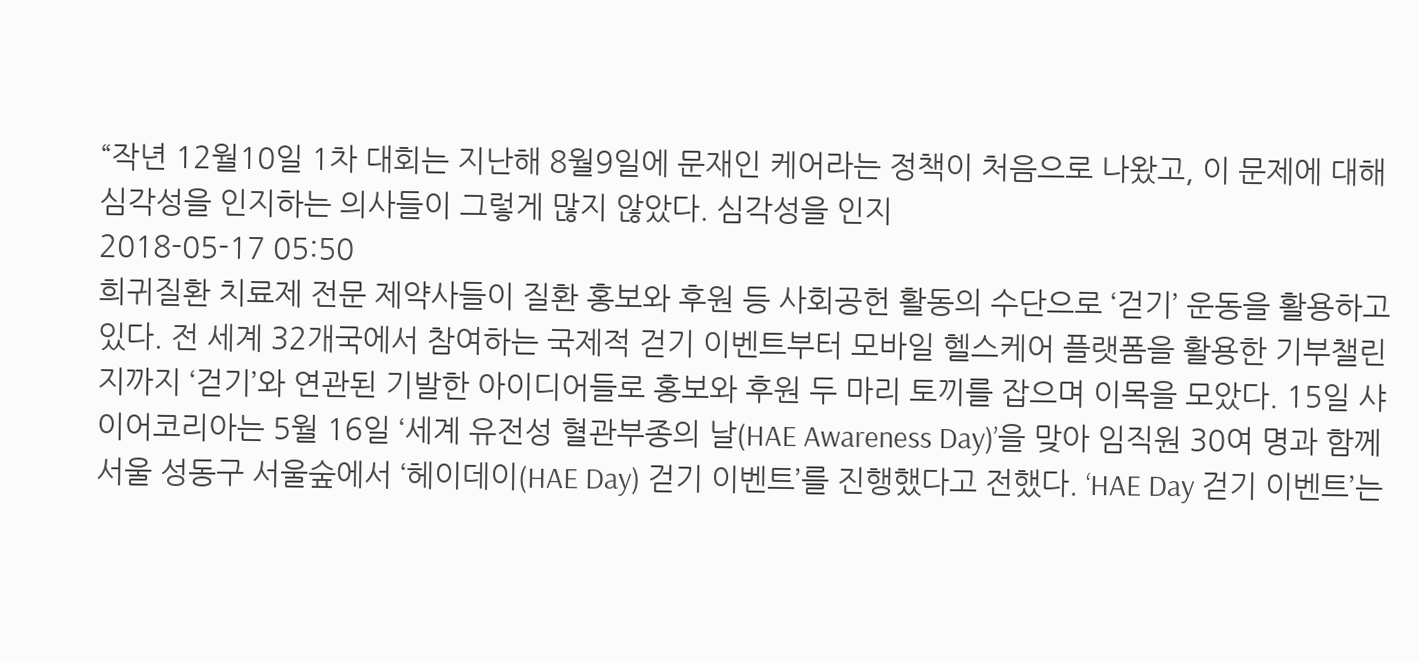“작년 12월10일 1차 대회는 지난해 8월9일에 문재인 케어라는 정책이 처음으로 나왔고, 이 문제에 대해 심각성을 인지하는 의사들이 그렇게 많지 않았다. 심각성을 인지
2018-05-17 05:50
희귀질환 치료제 전문 제약사들이 질환 홍보와 후원 등 사회공헌 활동의 수단으로 ‘걷기’ 운동을 활용하고 있다. 전 세계 32개국에서 참여하는 국제적 걷기 이벤트부터 모바일 헬스케어 플랫폼을 활용한 기부챌린지까지 ‘걷기’와 연관된 기발한 아이디어들로 홍보와 후원 두 마리 토끼를 잡으며 이목을 모았다. 15일 샤이어코리아는 5월 16일 ‘세계 유전성 혈관부종의 날(HAE Awareness Day)’을 맞아 임직원 30여 명과 함께 서울 성동구 서울숲에서 ‘헤이데이(HAE Day) 걷기 이벤트’를 진행했다고 전했다. ‘HAE Day 걷기 이벤트’는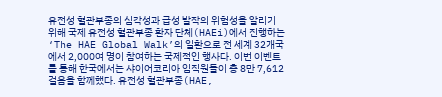유전성 혈관부종의 심각성과 급성 발작의 위험성을 알리기 위해 국제 유전성 혈관부종 환자 단체(HAEi)에서 진행하는 ‘The HAE Global Walk’의 일환으로 전 세계 32개국에서 2,000여 명이 참여하는 국제적인 행사다. 이번 이벤트를 통해 한국에서는 샤이어코리아 임직원들이 총 8만 7,612걸음을 함께했다. 유전성 혈관부종(HAE,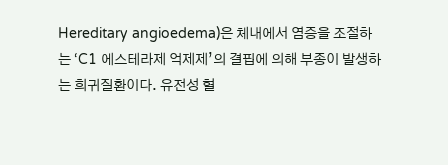Hereditary angioedema)은 체내에서 염증을 조절하는 ‘C1 에스테라제 억제제’의 결핍에 의해 부종이 발생하는 희귀질환이다. 유전성 혈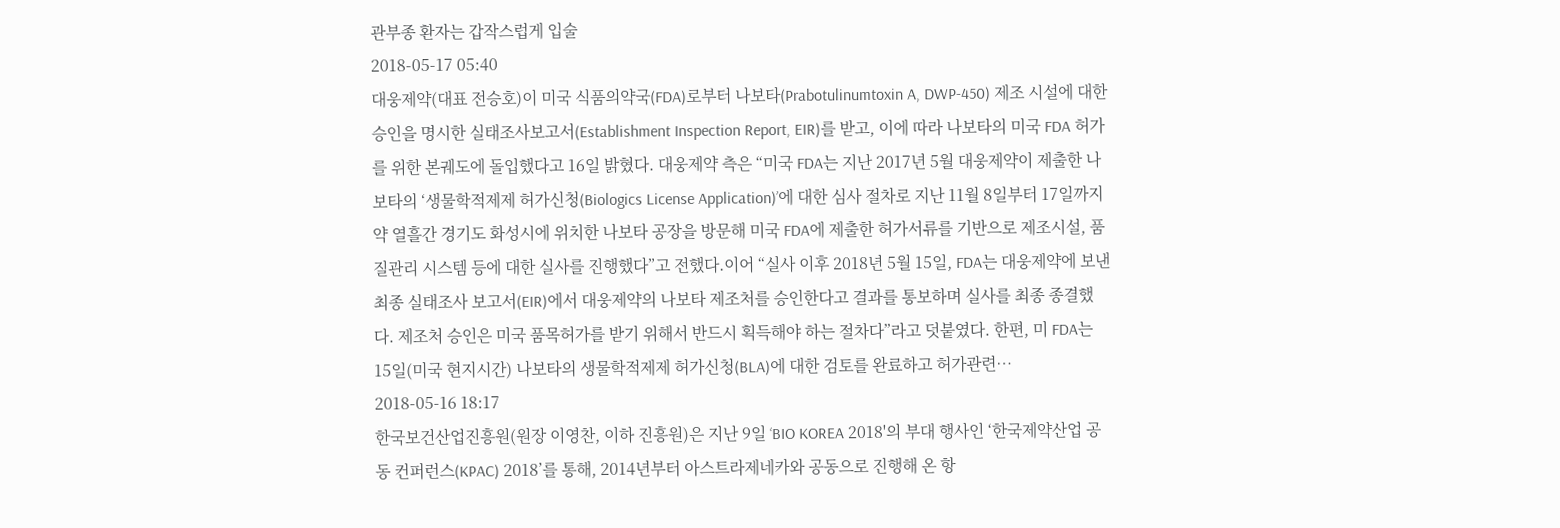관부종 환자는 갑작스럽게 입술
2018-05-17 05:40
대웅제약(대표 전승호)이 미국 식품의약국(FDA)로부터 나보타(Prabotulinumtoxin A, DWP-450) 제조 시설에 대한 승인을 명시한 실태조사보고서(Establishment Inspection Report, EIR)를 받고, 이에 따라 나보타의 미국 FDA 허가를 위한 본궤도에 돌입했다고 16일 밝혔다. 대웅제약 측은 “미국 FDA는 지난 2017년 5월 대웅제약이 제출한 나보타의 ‘생물학적제제 허가신청(Biologics License Application)’에 대한 심사 절차로 지난 11월 8일부터 17일까지 약 열흘간 경기도 화성시에 위치한 나보타 공장을 방문해 미국 FDA에 제출한 허가서류를 기반으로 제조시설, 품질관리 시스템 등에 대한 실사를 진행했다”고 전했다.이어 “실사 이후 2018년 5월 15일, FDA는 대웅제약에 보낸 최종 실태조사 보고서(EIR)에서 대웅제약의 나보타 제조처를 승인한다고 결과를 통보하며 실사를 최종 종결했다. 제조처 승인은 미국 품목허가를 받기 위해서 반드시 획득해야 하는 절차다”라고 덧붙였다. 한편, 미 FDA는 15일(미국 현지시간) 나보타의 생물학적제제 허가신청(BLA)에 대한 검토를 완료하고 허가관련…
2018-05-16 18:17
한국보건산업진흥원(원장 이영찬, 이하 진흥원)은 지난 9일 ‘BIO KOREA 2018'의 부대 행사인 ‘한국제약산업 공동 컨퍼런스(KPAC) 2018’를 통해, 2014년부터 아스트라제네카와 공동으로 진행해 온 항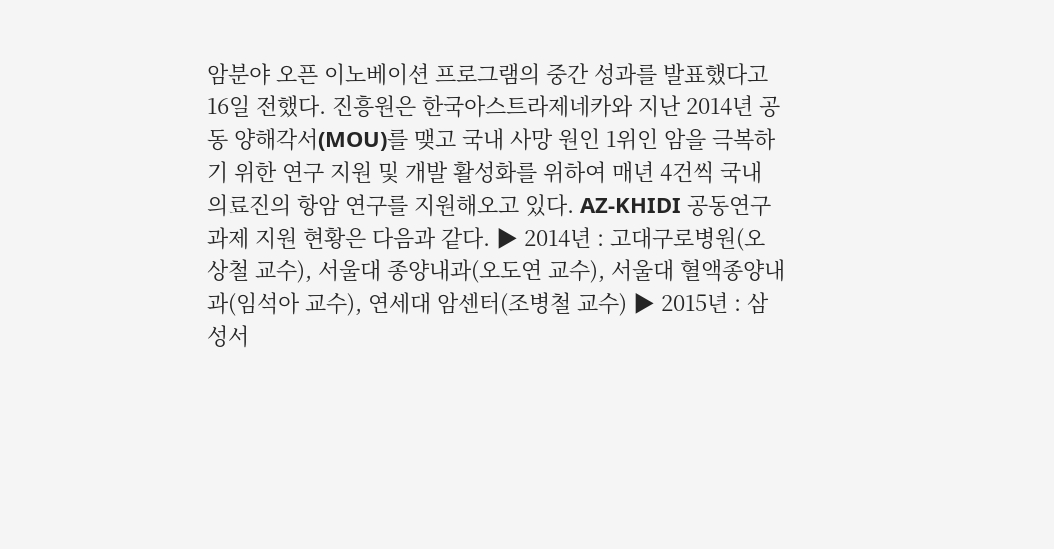암분야 오픈 이노베이션 프로그램의 중간 성과를 발표했다고 16일 전했다. 진흥원은 한국아스트라제네카와 지난 2014년 공동 양해각서(MOU)를 맺고 국내 사망 원인 1위인 암을 극복하기 위한 연구 지원 및 개발 활성화를 위하여 매년 4건씩 국내 의료진의 항암 연구를 지원해오고 있다. AZ-KHIDI 공동연구 과제 지원 현황은 다음과 같다. ▶ 2014년 : 고대구로병원(오상철 교수), 서울대 종양내과(오도연 교수), 서울대 혈액종양내과(임석아 교수), 연세대 암센터(조병철 교수) ▶ 2015년 : 삼성서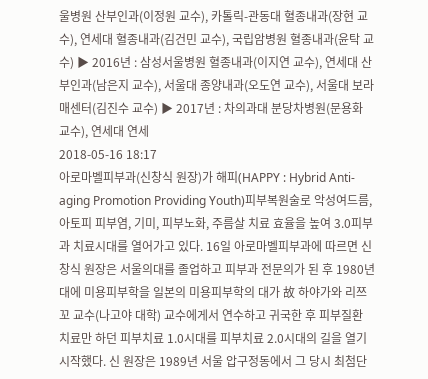울병원 산부인과(이정원 교수), 카톨릭-관동대 혈종내과(장현 교수), 연세대 혈종내과(김건민 교수), 국립암병원 혈종내과(윤탁 교수) ▶ 2016년 : 삼성서울병원 혈종내과(이지연 교수), 연세대 산부인과(남은지 교수), 서울대 종양내과(오도연 교수), 서울대 보라매센터(김진수 교수) ▶ 2017년 : 차의과대 분당차병원(문용화 교수), 연세대 연세
2018-05-16 18:17
아로마벨피부과(신창식 원장)가 해피(HAPPY : Hybrid Anti-aging Promotion Providing Youth)피부복원술로 악성여드름, 아토피 피부염, 기미, 피부노화, 주름살 치료 효율을 높여 3.0피부과 치료시대를 열어가고 있다. 16일 아로마벨피부과에 따르면 신창식 원장은 서울의대를 졸업하고 피부과 전문의가 된 후 1980년대에 미용피부학을 일본의 미용피부학의 대가 故 하야가와 리쯔꼬 교수(나고야 대학) 교수에게서 연수하고 귀국한 후 피부질환 치료만 하던 피부치료 1.0시대를 피부치료 2.0시대의 길을 열기 시작했다. 신 원장은 1989년 서울 압구정동에서 그 당시 최첨단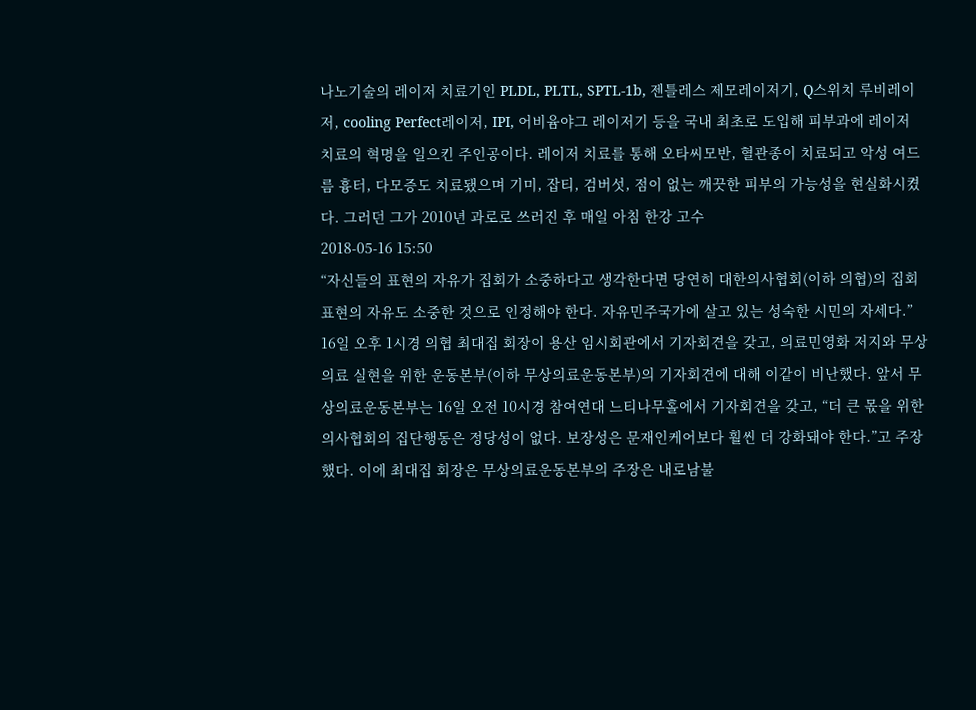나노기술의 레이저 치료기인 PLDL, PLTL, SPTL-1b, 젠틀레스 제모레이저기, Q스위치 루비레이저, cooling Perfect레이저, IPI, 어비윰야그 레이저기 등을 국내 최초로 도입해 피부과에 레이저 치료의 혁명을 일으킨 주인공이다. 레이저 치료를 통해 오타씨모반, 혈관종이 치료되고 악성 여드름 흉터, 다모증도 치료됐으며 기미, 잡티, 검버섯, 점이 없는 깨끗한 피부의 가능성을 현실화시켰다. 그러던 그가 2010년 과로로 쓰러진 후 매일 아침 한강 고수
2018-05-16 15:50
“자신들의 표현의 자유가 집회가 소중하다고 생각한다면 당연히 대한의사협회(이하 의협)의 집회 표현의 자유도 소중한 것으로 인정해야 한다. 자유민주국가에 살고 있는 성숙한 시민의 자세다.” 16일 오후 1시경 의협 최대집 회장이 용산 임시회관에서 기자회견을 갖고, 의료민영화 저지와 무상의료 실현을 위한 운동본부(이하 무상의료운동본부)의 기자회견에 대해 이같이 비난했다. 앞서 무상의료운동본부는 16일 오전 10시경 참여연대 느티나무홀에서 기자회견을 갖고, “더 큰 몫을 위한 의사협회의 집단행동은 정당성이 없다. 보장성은 문재인케어보다 훨씬 더 강화돼야 한다.”고 주장했다. 이에 최대집 회장은 무상의료운동본부의 주장은 내로남불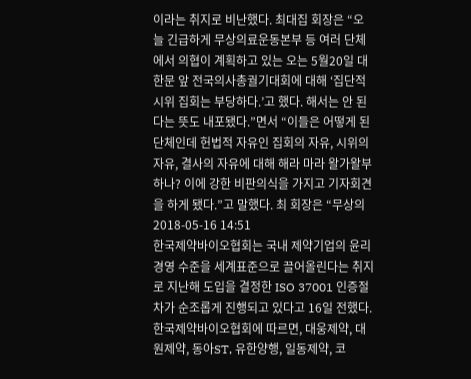이라는 취지로 비난했다. 최대집 회장은 “오늘 긴급하게 무상의료운동본부 등 여러 단체에서 의협이 계획하고 있는 오는 5월20일 대한문 앞 전국의사총궐기대회에 대해 ‘집단적 시위 집회는 부당하다.’고 했다. 해서는 안 된다는 뜻도 내포됐다.”면서 “이들은 어떻게 된 단체인데 헌법적 자유인 집회의 자유, 시위의 자유, 결사의 자유에 대해 해라 마라 왈가왈부 하나? 이에 강한 비판의식을 가지고 기자회견을 하게 됐다.”고 말했다. 최 회장은 “무상의
2018-05-16 14:51
한국제약바이오협회는 국내 제약기업의 윤리경영 수준을 세계표준으로 끌어올린다는 취지로 지난해 도입을 결정한 ISO 37001 인증절차가 순조롭게 진행되고 있다고 16일 전했다. 한국제약바이오협회에 따르면, 대웅제약, 대원제약, 동아ST, 유한양행, 일동제약, 코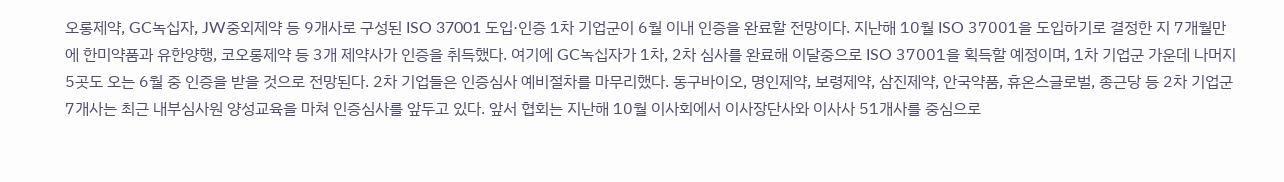오롱제약, GC녹십자, JW중외제약 등 9개사로 구성된 ISO 37001 도입·인증 1차 기업군이 6월 이내 인증을 완료할 전망이다. 지난해 10월 ISO 37001을 도입하기로 결정한 지 7개월만에 한미약품과 유한양행, 코오롱제약 등 3개 제약사가 인증을 취득했다. 여기에 GC녹십자가 1차, 2차 심사를 완료해 이달중으로 ISO 37001을 획득할 예정이며, 1차 기업군 가운데 나머지 5곳도 오는 6월 중 인증을 받을 것으로 전망된다. 2차 기업들은 인증심사 예비절차를 마무리했다. 동구바이오, 명인제약, 보령제약, 삼진제약, 안국약품, 휴온스글로벌, 종근당 등 2차 기업군 7개사는 최근 내부심사원 양성교육을 마쳐 인증심사를 앞두고 있다. 앞서 협회는 지난해 10월 이사회에서 이사장단사와 이사사 51개사를 중심으로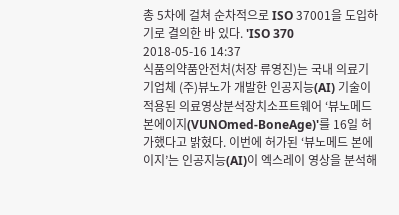총 5차에 걸쳐 순차적으로 ISO 37001을 도입하기로 결의한 바 있다. 'ISO 370
2018-05-16 14:37
식품의약품안전처(처장 류영진)는 국내 의료기기업체 (주)뷰노가 개발한 인공지능(AI) 기술이 적용된 의료영상분석장치소프트웨어 ‘뷰노메드 본에이지(VUNOmed-BoneAge)'를 16일 허가했다고 밝혔다. 이번에 허가된 ‘뷰노메드 본에이지’는 인공지능(AI)이 엑스레이 영상을 분석해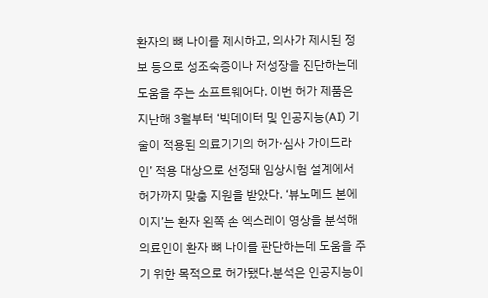환자의 뼈 나이를 제시하고, 의사가 제시된 정보 등으로 성조숙증이나 저성장을 진단하는데 도움을 주는 소프트웨어다. 이번 허가 제품은 지난해 3월부터 ‘빅데이터 및 인공지능(AI) 기술이 적용된 의료기기의 허가·심사 가이드라인’ 적용 대상으로 선정돼 임상시험 설계에서 허가까지 맞춤 지원을 받았다. ‘뷰노메드 본에이지’는 환자 왼쪽 손 엑스레이 영상을 분석해 의료인이 환자 뼈 나이를 판단하는데 도움을 주기 위한 목적으로 허가됐다.분석은 인공지능이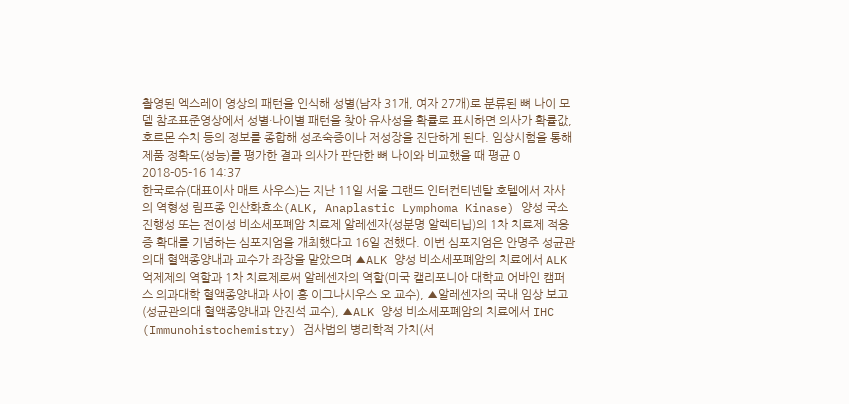촬영된 엑스레이 영상의 패턴을 인식해 성별(남자 31개, 여자 27개)로 분류된 뼈 나이 모델 참조표준영상에서 성별·나이별 패턴을 찾아 유사성을 확률로 표시하면 의사가 확률값, 호르몬 수치 등의 정보를 종합해 성조숙증이나 저성장을 진단하게 된다. 임상시험을 통해 제품 정확도(성능)를 평가한 결과 의사가 판단한 뼈 나이와 비교했을 때 평균 0
2018-05-16 14:37
한국로슈(대표이사 매트 사우스)는 지난 11일 서울 그랜드 인터컨티넨탈 호텔에서 자사의 역형성 림프종 인산화효소(ALK, Anaplastic Lymphoma Kinase) 양성 국소 진행성 또는 전이성 비소세포폐암 치료제 알레센자(성분명 알렉티닙)의 1차 치료제 적응증 확대를 기념하는 심포지엄을 개최했다고 16일 전했다. 이번 심포지엄은 안명주 성균관의대 혈액종양내과 교수가 좌장을 맡았으며 ▲ALK 양성 비소세포폐암의 치료에서 ALK억제제의 역할과 1차 치료제로써 알레센자의 역할(미국 캘리포니아 대학교 어바인 캠퍼스 의과대학 혈액종양내과 사이 홍 이그나시우스 오 교수), ▲알레센자의 국내 임상 보고(성균관의대 혈액종양내과 안진석 교수), ▲ALK 양성 비소세포폐암의 치료에서 IHC (Immunohistochemistry) 검사법의 병리학적 가치(서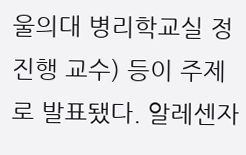울의대 병리학교실 정진행 교수) 등이 주제로 발표됐다. 알레센자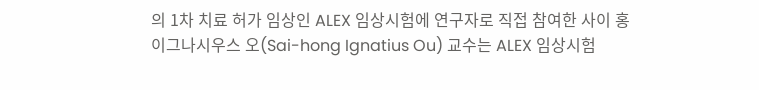의 1차 치료 허가 임상인 ALEX 임상시험에 연구자로 직접 참여한 사이 홍 이그나시우스 오(Sai-hong Ignatius Ou) 교수는 ALEX 임상시험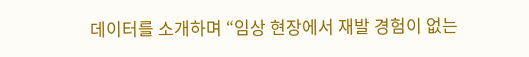데이터를 소개하며 “임상 현장에서 재발 경험이 없는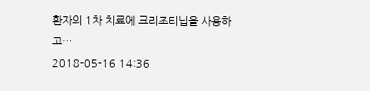환자의 1차 치료에 크리조티닙을 사용하고…
2018-05-16 14:36